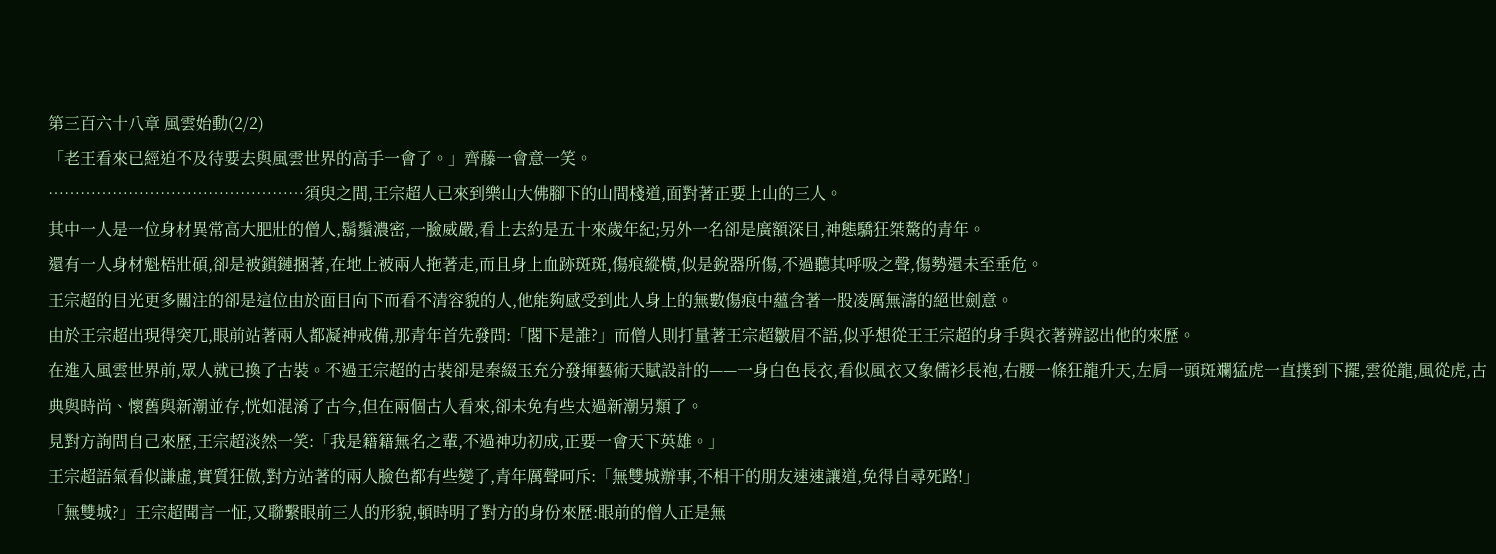第三百六十八章 風雲始動(2/2)
「老王看來已經迫不及待要去與風雲世界的高手一會了。」齊藤一會意一笑。
…………………………………………須臾之間,王宗超人已來到樂山大佛腳下的山間棧道,面對著正要上山的三人。
其中一人是一位身材異常高大肥壯的僧人,鬍鬚濃密,一臉威嚴,看上去約是五十來歲年紀;另外一名卻是廣額深目,神態驕狂桀驁的青年。
還有一人身材魁梧壯碩,卻是被鎖鏈捆著,在地上被兩人拖著走,而且身上血跡斑斑,傷痕縱橫,似是銳器所傷,不過聽其呼吸之聲,傷勢還未至垂危。
王宗超的目光更多關注的卻是這位由於面目向下而看不清容貌的人,他能夠感受到此人身上的無數傷痕中蘊含著一股凌厲無濤的絕世劍意。
由於王宗超出現得突兀,眼前站著兩人都凝神戒備,那青年首先發問:「閣下是誰?」而僧人則打量著王宗超皺眉不語,似乎想從王王宗超的身手與衣著辨認出他的來歷。
在進入風雲世界前,眾人就已換了古裝。不過王宗超的古裝卻是秦綴玉充分發揮藝術天賦設計的——一身白色長衣,看似風衣又象儒衫長袍,右腰一條狂龍升天,左肩一頭斑斕猛虎一直撲到下擺,雲從龍,風從虎,古典與時尚、懷舊與新潮並存,恍如混淆了古今,但在兩個古人看來,卻未免有些太過新潮另類了。
見對方詢問自己來歷,王宗超淡然一笑:「我是籍籍無名之輩,不過神功初成,正要一會天下英雄。」
王宗超語氣看似謙虛,實質狂傲,對方站著的兩人臉色都有些變了,青年厲聲呵斥:「無雙城辦事,不相干的朋友速速讓道,免得自尋死路!」
「無雙城?」王宗超聞言一怔,又聯繫眼前三人的形貌,頓時明了對方的身份來歷:眼前的僧人正是無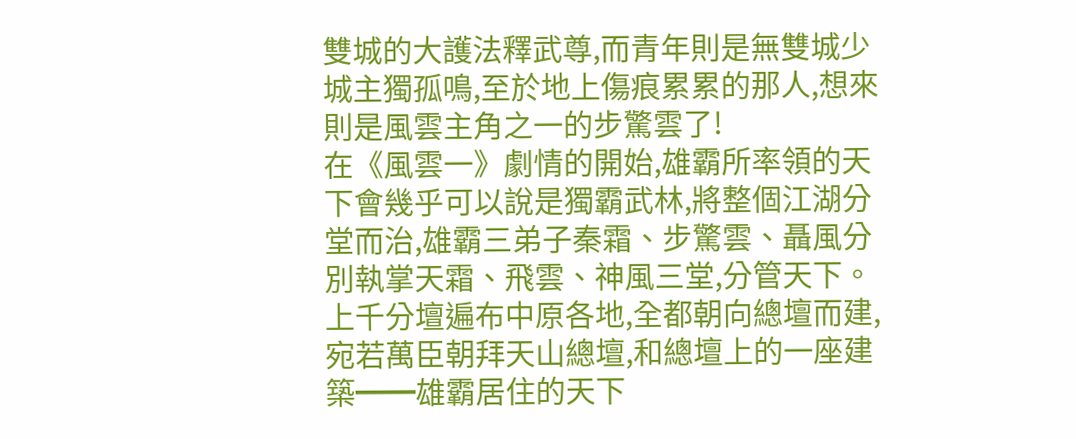雙城的大護法釋武尊,而青年則是無雙城少城主獨孤鳴,至於地上傷痕累累的那人,想來則是風雲主角之一的步驚雲了!
在《風雲一》劇情的開始,雄霸所率領的天下會幾乎可以說是獨霸武林,將整個江湖分堂而治,雄霸三弟子秦霜、步驚雲、聶風分別執掌天霜、飛雲、神風三堂,分管天下。上千分壇遍布中原各地,全都朝向總壇而建,宛若萬臣朝拜天山總壇,和總壇上的一座建築━━雄霸居住的天下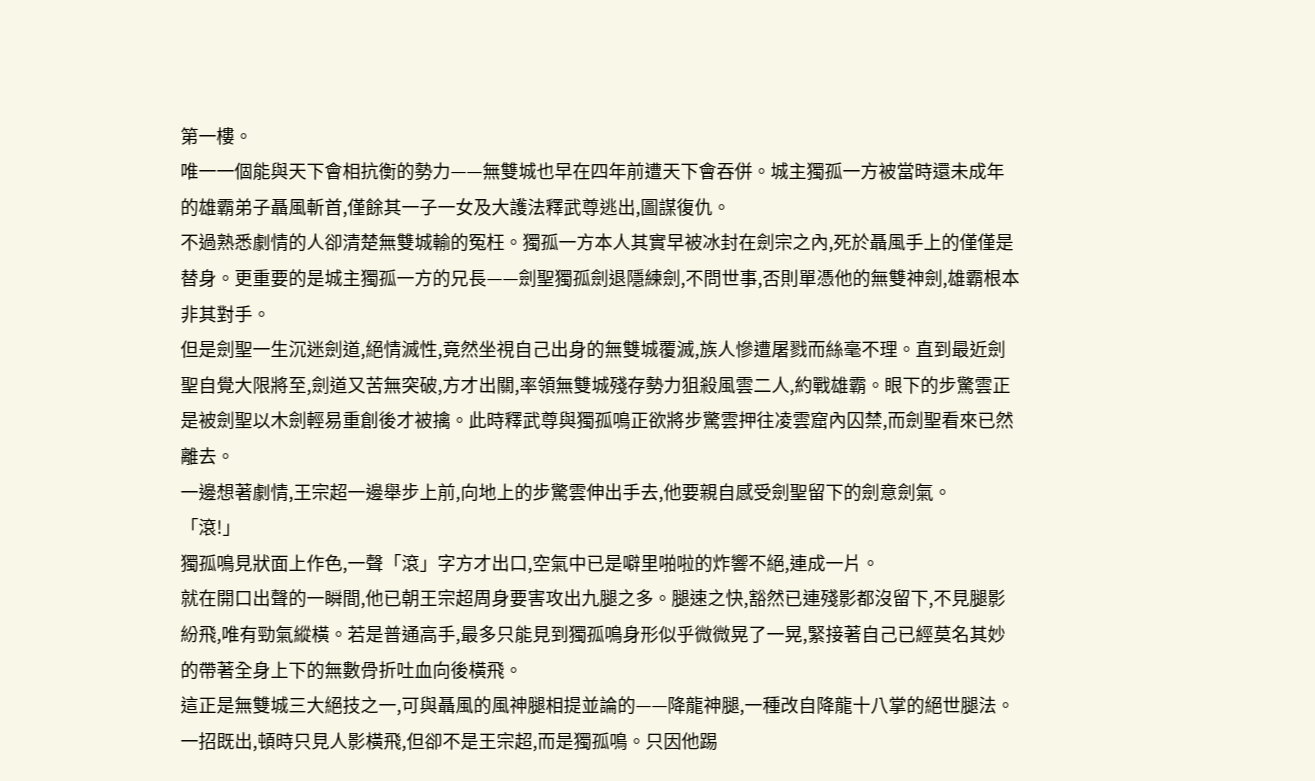第一樓。
唯一一個能與天下會相抗衡的勢力——無雙城也早在四年前遭天下會吞併。城主獨孤一方被當時還未成年的雄霸弟子聶風斬首,僅餘其一子一女及大護法釋武尊逃出,圖謀復仇。
不過熟悉劇情的人卻清楚無雙城輸的冤枉。獨孤一方本人其實早被冰封在劍宗之內,死於聶風手上的僅僅是替身。更重要的是城主獨孤一方的兄長——劍聖獨孤劍退隱練劍,不問世事,否則單憑他的無雙神劍,雄霸根本非其對手。
但是劍聖一生沉迷劍道,絕情滅性,竟然坐視自己出身的無雙城覆滅,族人慘遭屠戮而絲毫不理。直到最近劍聖自覺大限將至,劍道又苦無突破,方才出關,率領無雙城殘存勢力狙殺風雲二人,約戰雄霸。眼下的步驚雲正是被劍聖以木劍輕易重創後才被擒。此時釋武尊與獨孤鳴正欲將步驚雲押往凌雲窟內囚禁,而劍聖看來已然離去。
一邊想著劇情,王宗超一邊舉步上前,向地上的步驚雲伸出手去,他要親自感受劍聖留下的劍意劍氣。
「滾!」
獨孤鳴見狀面上作色,一聲「滾」字方才出口,空氣中已是噼里啪啦的炸響不絕,連成一片。
就在開口出聲的一瞬間,他已朝王宗超周身要害攻出九腿之多。腿速之快,豁然已連殘影都沒留下,不見腿影紛飛,唯有勁氣縱橫。若是普通高手,最多只能見到獨孤鳴身形似乎微微晃了一晃,緊接著自己已經莫名其妙的帶著全身上下的無數骨折吐血向後橫飛。
這正是無雙城三大絕技之一,可與聶風的風神腿相提並論的——降龍神腿,一種改自降龍十八掌的絕世腿法。
一招既出,頓時只見人影橫飛,但卻不是王宗超,而是獨孤鳴。只因他踢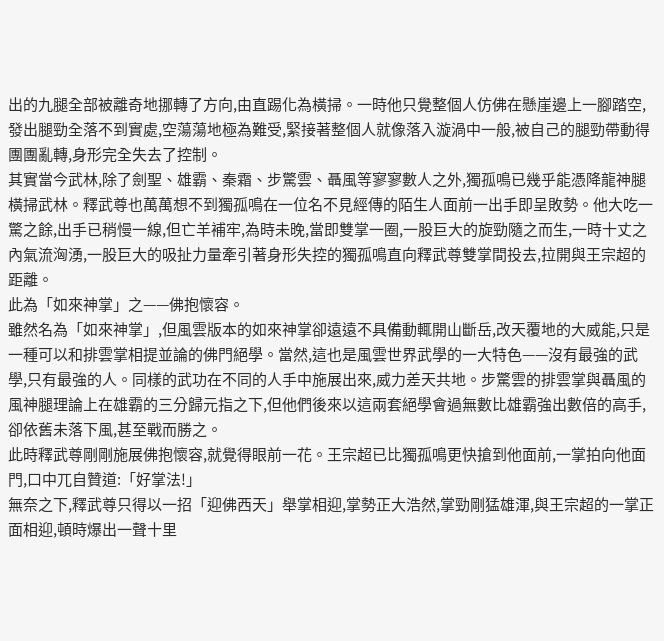出的九腿全部被離奇地挪轉了方向,由直踢化為橫掃。一時他只覺整個人仿佛在懸崖邊上一腳踏空,發出腿勁全落不到實處,空蕩蕩地極為難受,緊接著整個人就像落入漩渦中一般,被自己的腿勁帶動得團團亂轉,身形完全失去了控制。
其實當今武林,除了劍聖、雄霸、秦霜、步驚雲、聶風等寥寥數人之外,獨孤鳴已幾乎能憑降龍神腿橫掃武林。釋武尊也萬萬想不到獨孤鳴在一位名不見經傳的陌生人面前一出手即呈敗勢。他大吃一驚之餘,出手已稍慢一線,但亡羊補牢,為時未晚,當即雙掌一圈,一股巨大的旋勁隨之而生,一時十丈之內氣流洶湧,一股巨大的吸扯力量牽引著身形失控的獨孤鳴直向釋武尊雙掌間投去,拉開與王宗超的距離。
此為「如來神掌」之——佛抱懷容。
雖然名為「如來神掌」,但風雲版本的如來神掌卻遠遠不具備動輒開山斷岳,改天覆地的大威能,只是一種可以和排雲掌相提並論的佛門絕學。當然,這也是風雲世界武學的一大特色——沒有最強的武學,只有最強的人。同樣的武功在不同的人手中施展出來,威力差天共地。步驚雲的排雲掌與聶風的風神腿理論上在雄霸的三分歸元指之下,但他們後來以這兩套絕學會過無數比雄霸強出數倍的高手,卻依舊未落下風,甚至戰而勝之。
此時釋武尊剛剛施展佛抱懷容,就覺得眼前一花。王宗超已比獨孤鳴更快搶到他面前,一掌拍向他面門,口中兀自贊道:「好掌法!」
無奈之下,釋武尊只得以一招「迎佛西天」舉掌相迎,掌勢正大浩然,掌勁剛猛雄渾,與王宗超的一掌正面相迎,頓時爆出一聲十里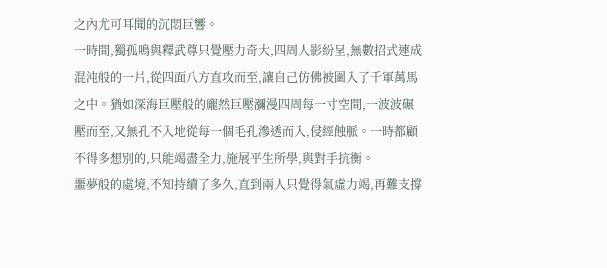之內尤可耳聞的沉悶巨響。
一時間,獨孤鳴與釋武尊只覺壓力奇大,四周人影紛呈,無數招式連成混沌般的一片,從四面八方直攻而至,讓自己仿佛被圍入了千軍萬馬之中。猶如深海巨壓般的龐然巨壓瀰漫四周每一寸空間,一波波碾壓而至,又無孔不入地從每一個毛孔滲透而入,侵經蝕脈。一時都顧不得多想別的,只能竭盡全力,施展平生所學,與對手抗衡。
噩夢般的處境,不知持續了多久,直到兩人只覺得氣虛力竭,再難支撐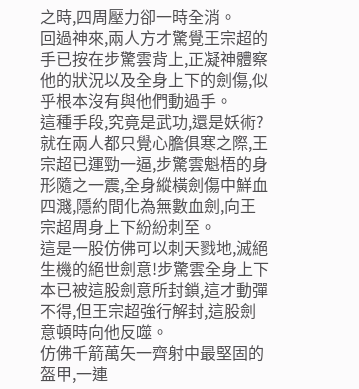之時,四周壓力卻一時全消。
回過神來,兩人方才驚覺王宗超的手已按在步驚雲背上,正凝神體察他的狀況以及全身上下的劍傷,似乎根本沒有與他們動過手。
這種手段,究竟是武功,還是妖術?
就在兩人都只覺心膽俱寒之際,王宗超已運勁一逼,步驚雲魁梧的身形隨之一震,全身縱橫劍傷中鮮血四濺,隱約間化為無數血劍,向王宗超周身上下紛紛刺至。
這是一股仿佛可以刺天戮地,滅絕生機的絕世劍意!步驚雲全身上下本已被這股劍意所封鎖,這才動彈不得,但王宗超強行解封,這股劍意頓時向他反噬。
仿佛千箭萬矢一齊射中最堅固的盔甲,一連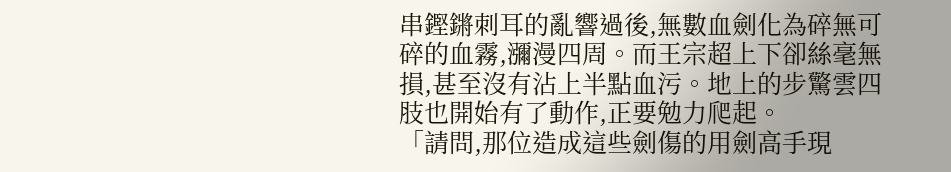串鏗鏘刺耳的亂響過後,無數血劍化為碎無可碎的血霧,瀰漫四周。而王宗超上下卻絲毫無損,甚至沒有沾上半點血污。地上的步驚雲四肢也開始有了動作,正要勉力爬起。
「請問,那位造成這些劍傷的用劍高手現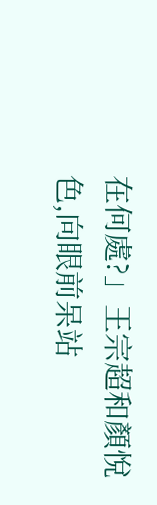在何處?」王宗超和顏悅色,向眼前呆站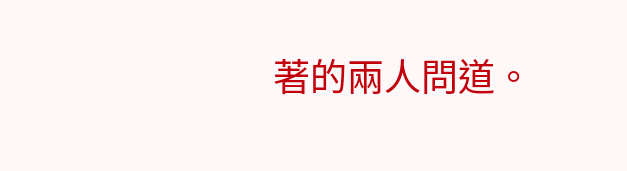著的兩人問道。